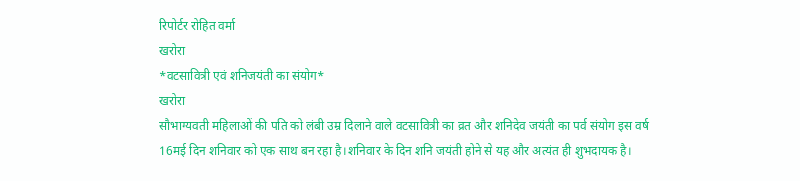रिपोर्टर रोहित वर्मा
खरोरा
*वटसावित्री एवं शनिजयंती का संयोग*
खरोरा
सौभाग्यवती महिलाओं की पति को लंबी उम्र दिलाने वाले वटसावित्री का व्रत और शनिदेव जयंती का पर्व संयोग इस वर्ष 16मई दिन शनिवार को एक साथ बन रहा है।शनिवार के दिन शनि जयंती होने से यह और अत्यंत ही शुभदायक है।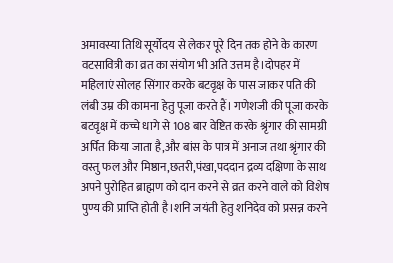अमावस्या तिथि सूर्योदय से लेकर पूरे दिन तक होने के कारण वटसावित्री का व्रत का संयोग भी अति उत्तम है।दोपहर में महिलाएं सोलह सिंगार करके बटवृक्ष के पास जाकर पति की लंबी उम्र की कामना हेतु पूजा करते हैं। गणेशजी की पूजा करके बटवृक्ष में कच्चे धागे से 108 बार वेष्टित करके श्रृंगार की सामग्री अर्पित किया जाता है,और बांस के पात्र में अनाज तथा श्रृंगार की वस्तु फल और मिष्ठान,छतरी,पंखा,पददान द्रव्य दक्षिणा के साथ अपने पुरोहित ब्राह्मण को दान करने से व्रत करने वाले को विशेष पुण्य की प्राप्ति होती है।शनि जयंती हेतु शनिदेव को प्रसन्न करने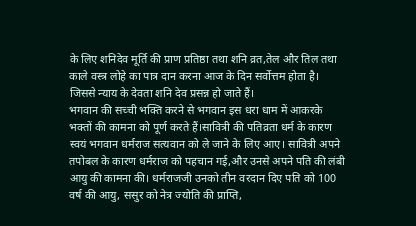के लिए शनिदेव मूर्ति की प्राण प्रतिष्ठा तथा शनि व्रत,तेल और तिल तथा काले वस्त्र लोहे का पात्र दान करना आज के दिन सर्वोत्तम होता है। जिससे न्याय के देवता शनि देव प्रसन्न हो जाते हैं।
भगवान की सच्ची भक्ति करने से भगवान इस धरा धाम में आकरके भक्तों की कामना को पूर्ण करते हैं।सावित्री की पतिव्रता धर्म के कारण स्वयं भगवान धर्मराज सत्यवान को ले जाने के लिए आए। सावित्री अपने तपोबल के कारण धर्मराज को पहचान गई,और उनसे अपने पति की लंबी आयु की कामना की। धर्मराजजी उनको तीन वरदान दिए पति को 100 वर्ष की आयु, ससुर को नेत्र ज्योति की प्राप्ति,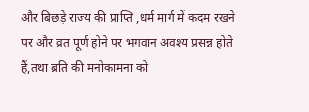और बिछड़े राज्य की प्राप्ति ,धर्म मार्ग में कदम रखने पर और व्रत पूर्ण होने पर भगवान अवश्य प्रसन्न होते हैं,तथा ब्रति की मनोकामना को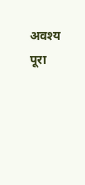अवश्य पूरा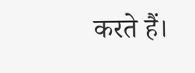करते हैं।